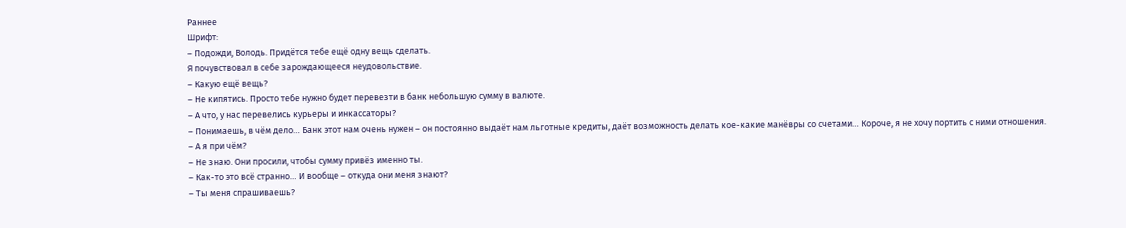Раннее
Шрифт:
– Подожди, Володь. Придётся тебе ещё одну вещь сделать.
Я почувствовал в себе зарождающееся неудовольствие.
– Какую ещё вещь?
– Не кипятись. Просто тебе нужно будет перевезти в банк небольшую сумму в валюте.
– А что, у нас перевелись курьеры и инкассаторы?
– Понимаешь, в чём дело… Банк этот нам очень нужен – он постоянно выдаёт нам льготные кредиты, даёт возможность делать кое-какие манёвры со счетами… Короче, я не хочу портить с ними отношения.
– А я при чём?
– Не знаю. Они просили, чтобы сумму привёз именно ты.
– Как-то это всё странно… И вообще – откуда они меня знают?
– Ты меня спрашиваешь?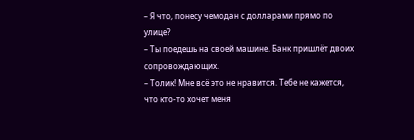– Я что, понесу чемодан с долларами прямо по улице?
– Ты поедешь на своей машине. Банк пришлёт двоих сопровождающих.
– Толик! Мне всё это не нравится. Тебе не кажется, что кто-то хочет меня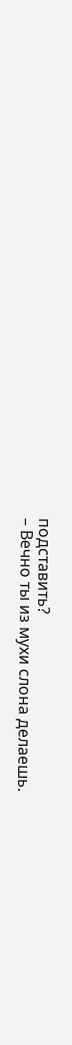подставить?
– Вечно ты из мухи слона делаешь.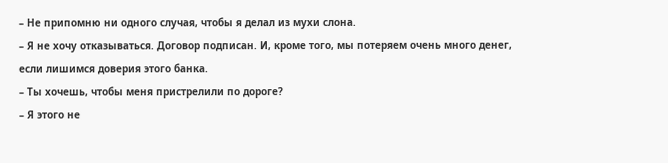– Не припомню ни одного случая, чтобы я делал из мухи слона.
– Я не хочу отказываться. Договор подписан. И, кроме того, мы потеряем очень много денег, если лишимся доверия этого банка.
– Ты хочешь, чтобы меня пристрелили по дороге?
– Я этого не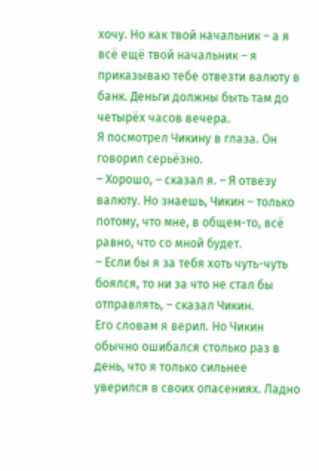хочу. Но как твой начальник – а я всё ещё твой начальник – я приказываю тебе отвезти валюту в банк. Деньги должны быть там до четырёх часов вечера.
Я посмотрел Чикину в глаза. Он говорил серьёзно.
– Хорошо, – сказал я. – Я отвезу валюту. Но знаешь, Чикин – только потому, что мне, в общем-то, всё равно, что со мной будет.
– Если бы я за тебя хоть чуть-чуть боялся, то ни за что не стал бы отправлять, – сказал Чикин.
Его словам я верил. Но Чикин обычно ошибался столько раз в день, что я только сильнее уверился в своих опасениях. Ладно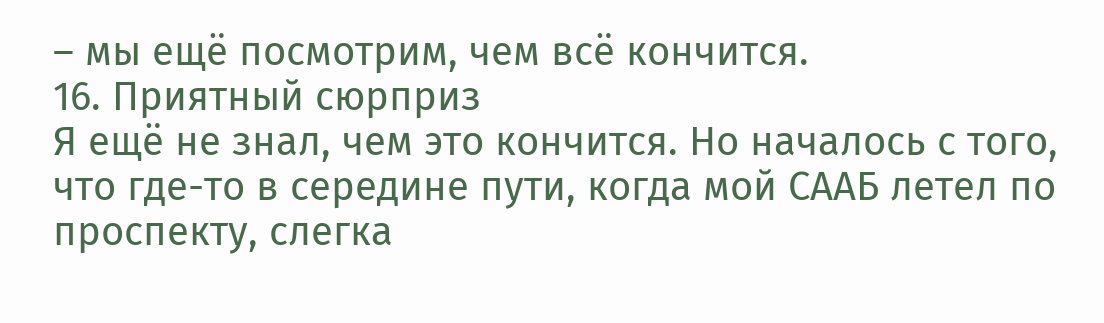– мы ещё посмотрим, чем всё кончится.
16. Приятный сюрприз
Я ещё не знал, чем это кончится. Но началось с того, что где-то в середине пути, когда мой СААБ летел по проспекту, слегка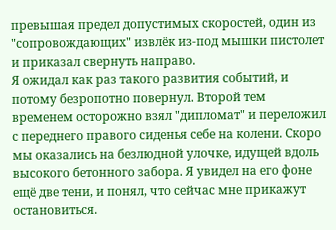превышая предел допустимых скоростей, один из "сопровождающих" извлёк из-под мышки пистолет и приказал свернуть направо.
Я ожидал как раз такого развития событий, и потому безропотно повернул. Второй тем временем осторожно взял "дипломат" и переложил с переднего правого сиденья себе на колени. Скоро мы оказались на безлюдной улочке, идущей вдоль высокого бетонного забора. Я увидел на его фоне ещё две тени, и понял, что сейчас мне прикажут остановиться.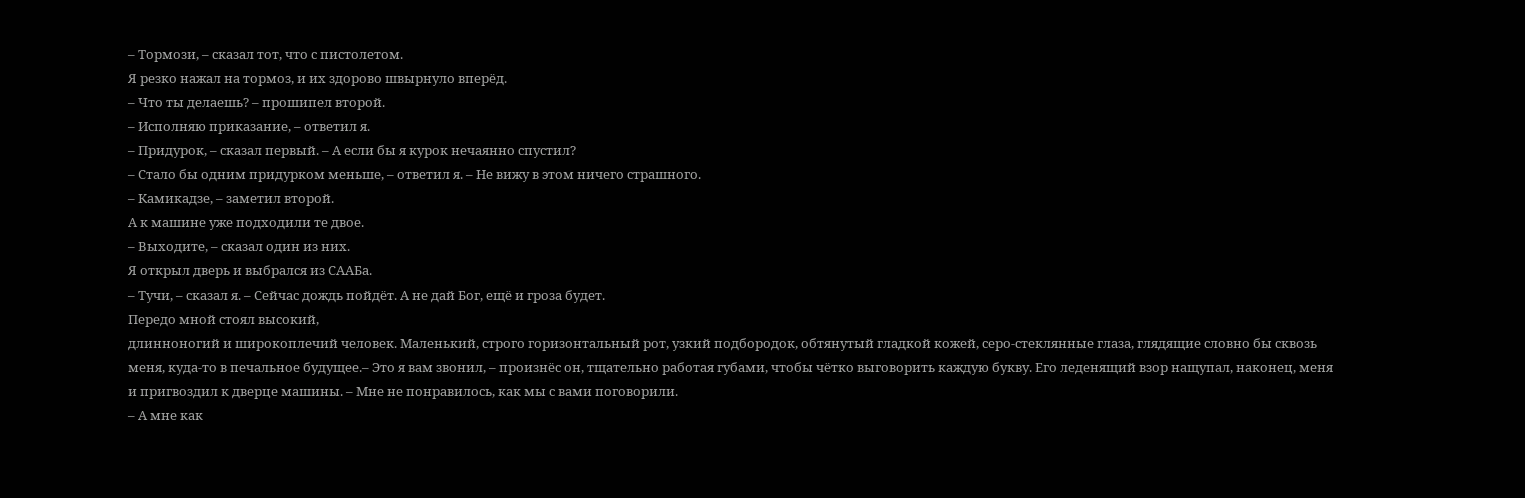– Тормози, – сказал тот, что с пистолетом.
Я резко нажал на тормоз, и их здорово швырнуло вперёд.
– Что ты делаешь? – прошипел второй.
– Исполняю приказание, – ответил я.
– Придурок, – сказал первый. – А если бы я курок нечаянно спустил?
– Стало бы одним придурком меньше, – ответил я. – Не вижу в этом ничего страшного.
– Камикадзе, – заметил второй.
А к машине уже подходили те двое.
– Выходите, – сказал один из них.
Я открыл дверь и выбрался из СААБа.
– Тучи, – сказал я. – Сейчас дождь пойдёт. А не дай Бог, ещё и гроза будет.
Передо мной стоял высокий,
длинноногий и широкоплечий человек. Маленький, строго горизонтальный рот, узкий подбородок, обтянутый гладкой кожей, серо-стеклянные глаза, глядящие словно бы сквозь меня, куда-то в печальное будущее.– Это я вам звонил, – произнёс он, тщательно работая губами, чтобы чётко выговорить каждую букву. Его леденящий взор нащупал, наконец, меня и пригвоздил к дверце машины. – Мне не понравилось, как мы с вами поговорили.
– А мне как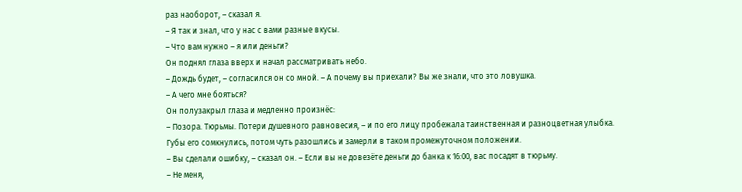раз наоборот, – сказал я.
– Я так и знал, что у нас с вами разные вкусы.
– Что вам нужно – я или деньги?
Он поднял глаза вверх и начал рассматривать небо.
– Дождь будет, – согласился он со мной. – А почему вы приехали? Вы же знали, что это ловушка.
– А чего мне бояться?
Он полузакрыл глаза и медленно произнёс:
– Позора. Тюрьмы. Потери душевного равновесия, – и по его лицу пробежала таинственная и разноцветная улыбка.
Губы его сомкнулись, потом чуть разошлись и замерли в таком промежуточном положении.
– Вы сделали ошибку, – сказал он. – Если вы не довезёте деньги до банка к 16:00, вас посадят в тюрьму.
– Не меня,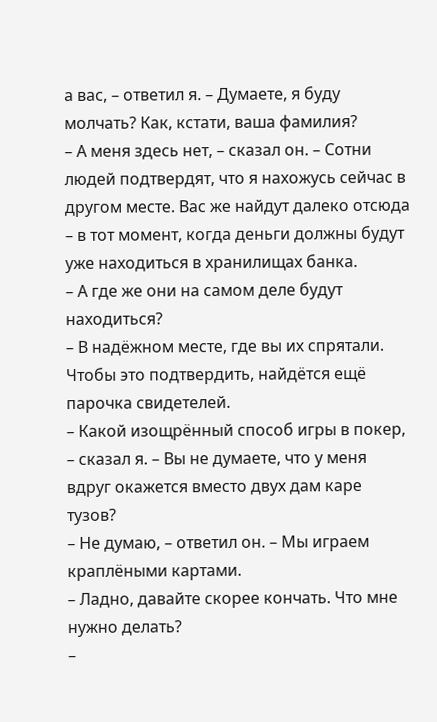а вас, – ответил я. – Думаете, я буду молчать? Как, кстати, ваша фамилия?
– А меня здесь нет, – сказал он. – Сотни людей подтвердят, что я нахожусь сейчас в другом месте. Вас же найдут далеко отсюда – в тот момент, когда деньги должны будут уже находиться в хранилищах банка.
– А где же они на самом деле будут находиться?
– В надёжном месте, где вы их спрятали. Чтобы это подтвердить, найдётся ещё парочка свидетелей.
– Какой изощрённый способ игры в покер, – сказал я. – Вы не думаете, что у меня вдруг окажется вместо двух дам каре тузов?
– Не думаю, – ответил он. – Мы играем краплёными картами.
– Ладно, давайте скорее кончать. Что мне нужно делать?
–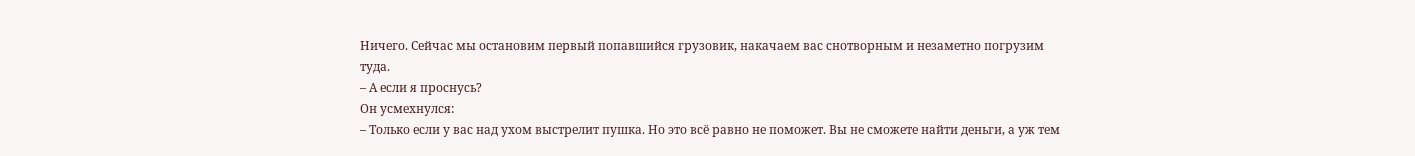Ничего. Сейчас мы остановим первый попавшийся грузовик, накачаем вас снотворным и незаметно погрузим туда.
– А если я проснусь?
Он усмехнулся:
– Только если у вас над ухом выстрелит пушка. Но это всё равно не поможет. Вы не сможете найти деньги, а уж тем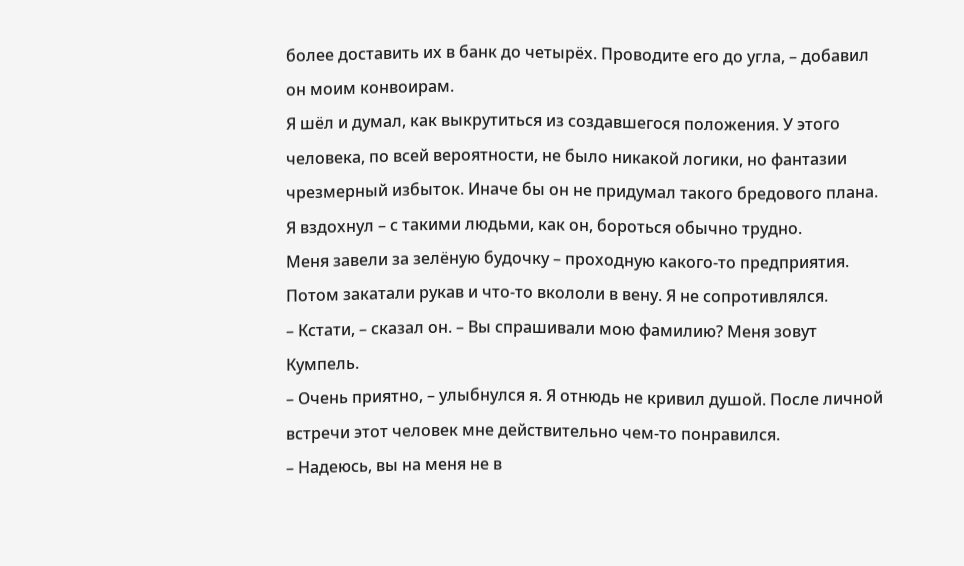более доставить их в банк до четырёх. Проводите его до угла, – добавил он моим конвоирам.
Я шёл и думал, как выкрутиться из создавшегося положения. У этого человека, по всей вероятности, не было никакой логики, но фантазии чрезмерный избыток. Иначе бы он не придумал такого бредового плана. Я вздохнул – с такими людьми, как он, бороться обычно трудно.
Меня завели за зелёную будочку – проходную какого-то предприятия. Потом закатали рукав и что-то вкололи в вену. Я не сопротивлялся.
– Кстати, – сказал он. – Вы спрашивали мою фамилию? Меня зовут Кумпель.
– Очень приятно, – улыбнулся я. Я отнюдь не кривил душой. После личной встречи этот человек мне действительно чем-то понравился.
– Надеюсь, вы на меня не в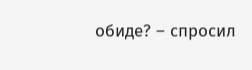обиде? – спросил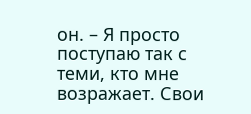он. – Я просто поступаю так с теми, кто мне возражает. Свои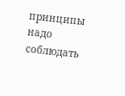принципы надо соблюдать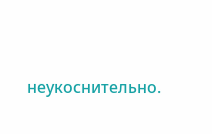неукоснительно.